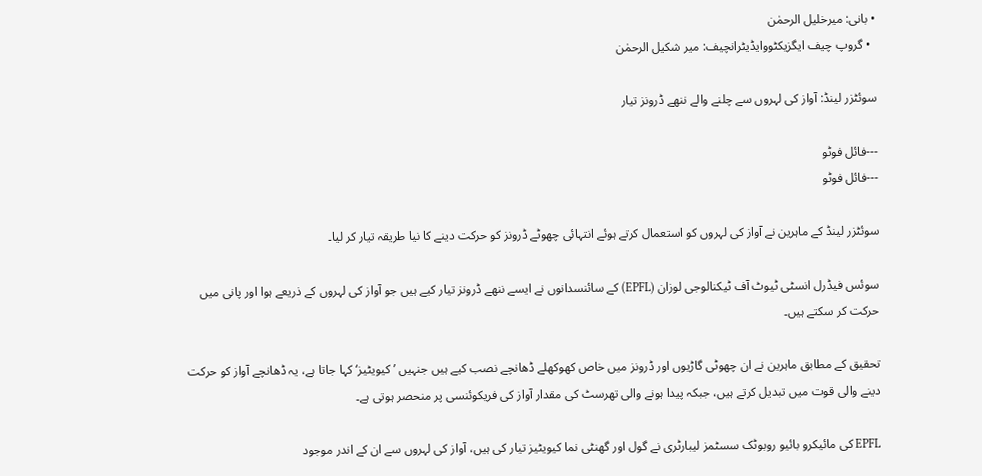• بانی: میرخلیل الرحمٰن
  • گروپ چیف ایگزیکٹووایڈیٹرانچیف: میر شکیل الرحمٰن

سوئٹزر لینڈ: آواز کی لہروں سے چلنے والے ننھے ڈرونز تیار

---فائل فوٹو
---فائل فوٹو

سوئٹزر لینڈ کے ماہرین نے آواز کی لہروں کو استعمال کرتے ہوئے انتہائی چھوٹے ڈرونز کو حرکت دینے کا نیا طریقہ تیار کر لیا۔

سوئس فیڈرل انسٹی ٹیوٹ آف ٹیکنالوجی لوزان (EPFL) کے سائنسدانوں نے ایسے ننھے ڈرونز تیار کیے ہیں جو آواز کی لہروں کے ذریعے ہوا اور پانی میں حرکت کر سکتے ہیں۔

تحقیق کے مطابق ماہرین نے ان چھوٹی گاڑیوں اور ڈرونز میں خاص کھوکھلے ڈھانچے نصب کیے ہیں جنہیں ’کیویٹیز‘ کہا جاتا ہے، یہ ڈھانچے آواز کو حرکت دینے والی قوت میں تبدیل کرتے ہیں، جبکہ پیدا ہونے والی تھرسٹ کی مقدار آواز کی فریکوئنسی پر منحصر ہوتی ہے۔

EPFL کی مائیکرو بائیو روبوٹک سسٹمز لیبارٹری نے گول اور گھنٹی نما کیویٹیز تیار کی ہیں، آواز کی لہروں سے ان کے اندر موجود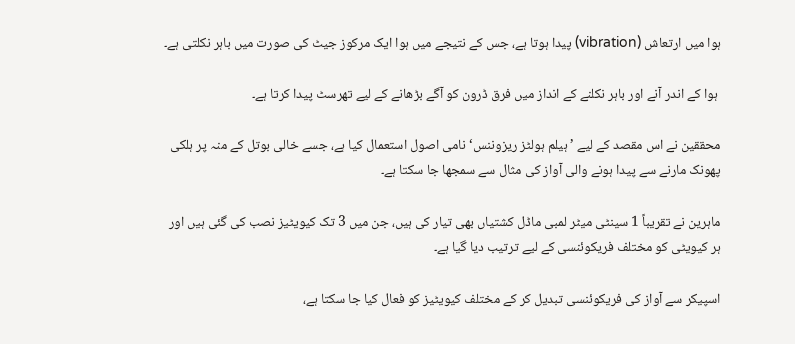ہوا میں ارتعاش (vibration) پیدا ہوتا ہے، جس کے نتیجے میں ہوا ایک مرکوز جیٹ کی صورت میں باہر نکلتی ہے۔

 ہوا کے اندر آنے اور باہر نکلنے کے انداز میں فرق ڈرون کو آگے بڑھانے کے لیے تھرسٹ پیدا کرتا ہے۔

محققین نے اس مقصد کے لیے ’ہیلم ہولٹز ریزوننس‘ نامی اصول استعمال کیا ہے، جسے خالی بوتل کے منہ پر ہلکی پھونک مارنے سے پیدا ہونے والی آواز کی مثال سے سمجھا جا سکتا ہے۔

ماہرین نے تقریباً 1 سینٹی میٹر لمبی ماڈل کشتیاں بھی تیار کی ہیں، جن میں 3 تک کیویٹیز نصب کی گئی ہیں اور ہر کیویٹی کو مختلف فریکوئنسی کے لیے ترتیب دیا گیا ہے۔

اسپیکر سے آواز کی فریکوئنسی تبدیل کر کے مختلف کیویٹیز کو فعال کیا جا سکتا ہے،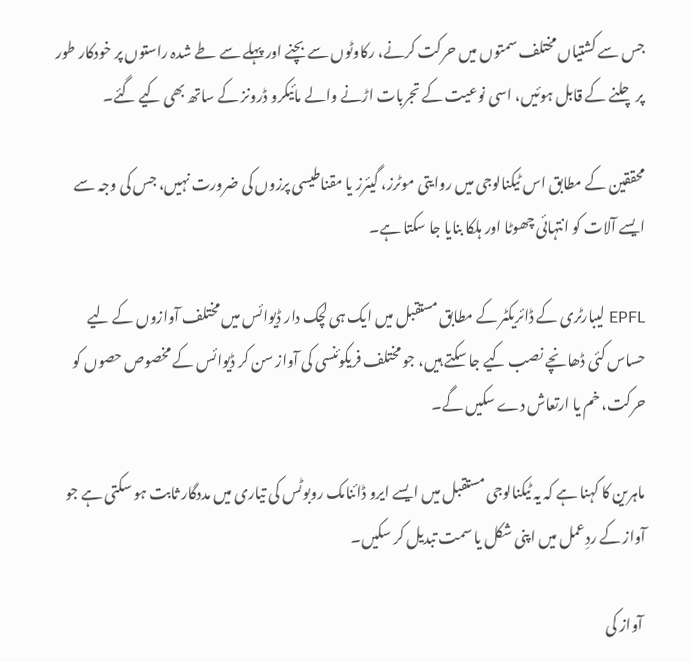جس سے کشتیاں مختلف سمتوں میں حرکت کرنے، رکاوٹوں سے بچنے اور پہلے سے طے شدہ راستوں پر خودکار طور پر چلنے کے قابل ہوئیں، اسی نوعیت کے تجربات اڑنے والے مائیکرو ڈرونز کے ساتھ بھی کیے گئے۔

محققین کے مطابق اس ٹیکنالوجی میں روایتی موٹرز، گیئرز یا مقناطیسی پرزوں کی ضرورت نہیں، جس کی وجہ سے ایسے آلات کو انتہائی چھوٹا اور ہلکا بنایا جا سکتا ہے۔

EPFL لیبارٹری کے ڈائریکٹر کے مطابق مستقبل میں ایک ہی لچک دار ڈیوائس میں مختلف آوازوں کے لیے حساس کئی ڈھانچے نصب کیے جا سکتے ہیں، جو مختلف فریکوئنسی کی آواز سن کر ڈیوائس کے مخصوص حصوں کو حرکت، خم یا ارتعاش دے سکیں گے۔

ماہرین کا کہنا ہے کہ یہ ٹیکنالوجی مستقبل میں ایسے ایرو ڈائنامک روبوٹس کی تیاری میں مددگار ثابت ہو سکتی ہے جو آواز کے ردِعمل میں اپنی شکل یا سمت تبدیل کر سکیں۔

 آواز کی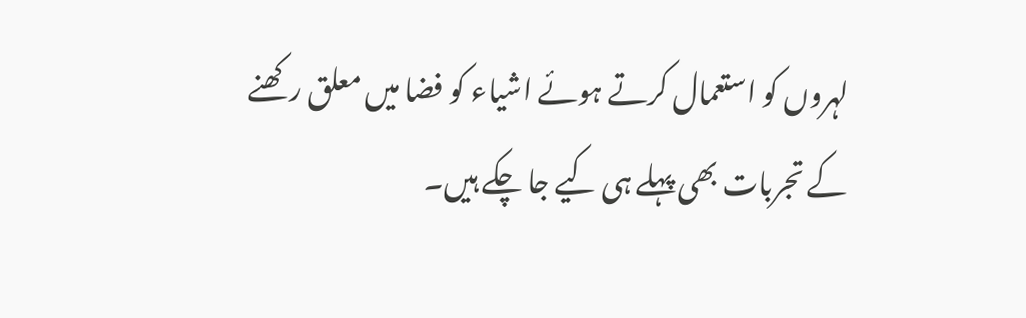لہروں کو استعمال کرتے ہوئے اشیاء کو فضا میں معلق رکھنے کے تجربات بھی پہلے ہی کیے جا چکے ہیں۔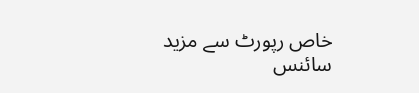خاص رپورٹ سے مزید
سائنس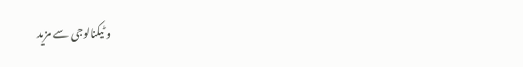و ٹیکنالوجی سے مزید